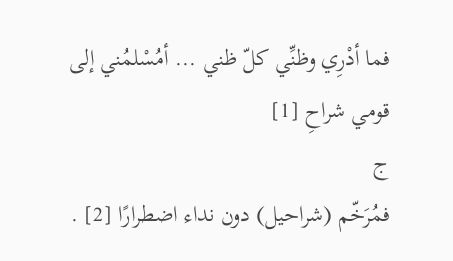فما أدْرِي وظنِّي كلّ ظني ... أمُسْلمُني إلى قومي شراحِ [1]
ج
فمُرَخّم (شراحيل) دون نداء اضطرارًا [2] .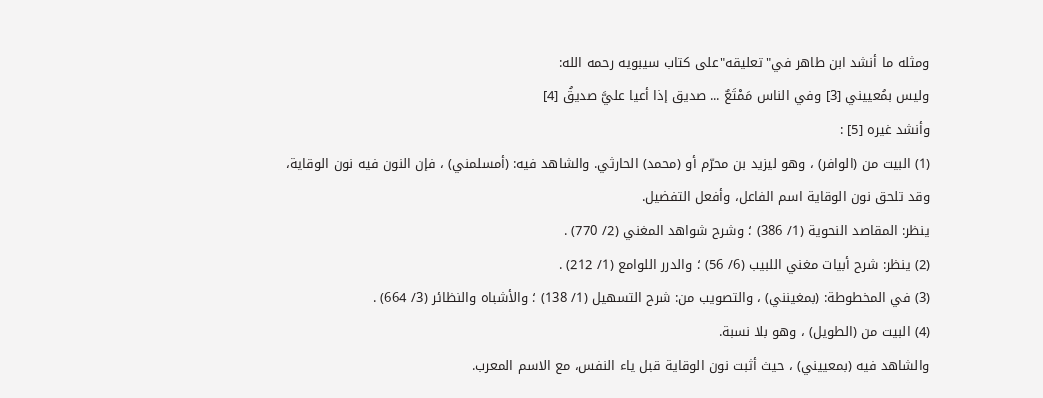ومثله ما أنشد ابن طاهر في"تعليقه"على كتاب سيبويه رحمه الله:
وليس بمُعييني [3] وفي الناس مَمْتَعٌ ... صديق إذا أعيا عليَّ صديقُ [4]
وأنشد غيره [5] :
(1) البيت من (الوافر) ، وهو ليزيد بن محرّم أو (محمد) الحارثي. والشاهد فيه: (أمسلمني) ، فإن النون فيه نون الوقاية، وقد تلحق نون الوقاية اسم الفاعل، وأفعل التفضيل.
ينظر: المقاصد النحوية (1/ 386) ؛ وشرح شواهد المغني (2/ 770) .
(2) ينظر: شرح أبيات مغني اللبيب (6/ 56) ؛ والدرر اللوامع (1/ 212) .
(3) في المخطوطة: (بمغينني) ، والتصويب من: شرح التسهيل (1/ 138) ؛ والأشباه والنظائر (3/ 664) .
(4) البيت من (الطويل) ، وهو بلا نسبة.
والشاهد فيه (بمعييني) ، حيث أثبت نون الوقاية قبل ياء النفس، مع الاسم المعرب.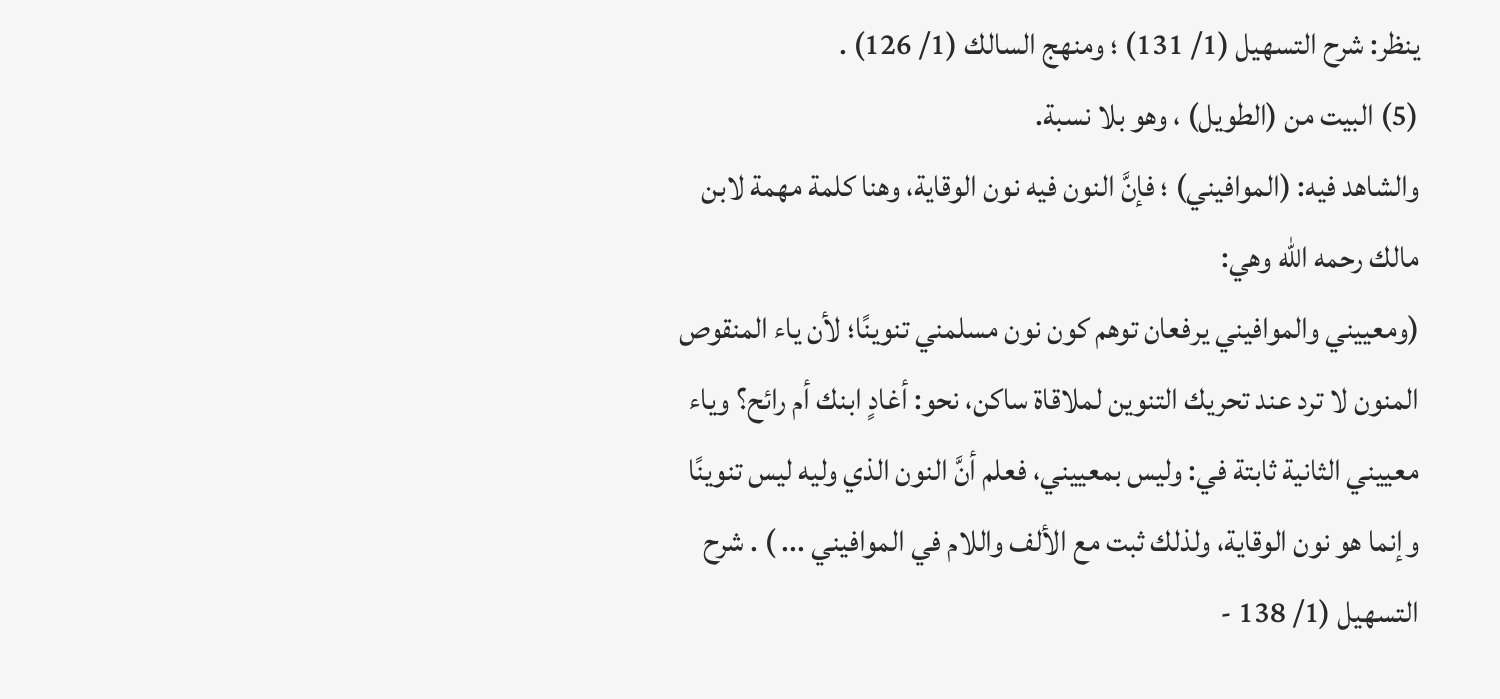ينظر: شرح التسهيل (1/ 131) ؛ ومنهج السالك (1/ 126) .
(5) البيت من (الطويل) ، وهو بلا نسبة.
والشاهد فيه: (الموافيني) ؛ فإنَّ النون فيه نون الوقاية، وهنا كلمة مهمة لابن مالك رحمه الله وهي:
(ومعييني والموافيني يرفعان توهم كون نون مسلمني تنوينًا؛ لأن ياء المنقوص المنون لا ترد عند تحريك التنوين لملاقاة ساكن، نحو: أغادٍ ابنك أم رائح؟ وياء معييني الثانية ثابتة في: وليس بمعييني، فعلم أنَّ النون الذي وليه ليس تنوينًا وإنما هو نون الوقاية، ولذلك ثبت مع الألف واللام في الموافيني ... ) . شرح التسهيل (1/ 138 -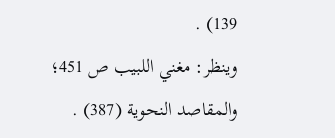139) .
وينظر: مغني اللبيب ص 451؛ والمقاصد النحوية (387) .